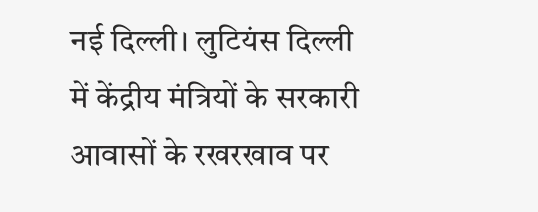नई दिल्ली। लुटियंस दिल्ली में केंद्रीय मंत्रियों के सरकारी आवासों के रखरखाव पर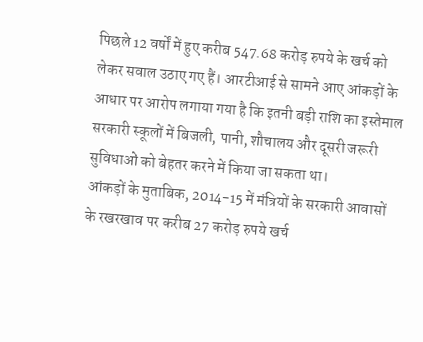पिछले 12 वर्षों में हुए करीब 547.68 करोड़ रुपये के खर्च को लेकर सवाल उठाए गए हैं। आरटीआई से सामने आए आंकड़ों के आधार पर आरोप लगाया गया है कि इतनी बड़ी राशि का इस्तेमाल सरकारी स्कूलों में बिजली, पानी, शौचालय और दूसरी जरूरी सुविधाओं को बेहतर करने में किया जा सकता था।
आंकड़ों के मुताबिक, 2014-15 में मंत्रियों के सरकारी आवासों के रखरखाव पर करीब 27 करोड़ रुपये खर्च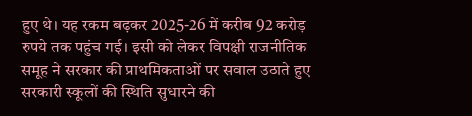हुए थे। यह रकम बढ़कर 2025-26 में करीब 92 करोड़ रुपये तक पहुंच गई। इसी को लेकर विपक्षी राजनीतिक समूह ने सरकार की प्राथमिकताओं पर सवाल उठाते हुए सरकारी स्कूलों की स्थिति सुधारने की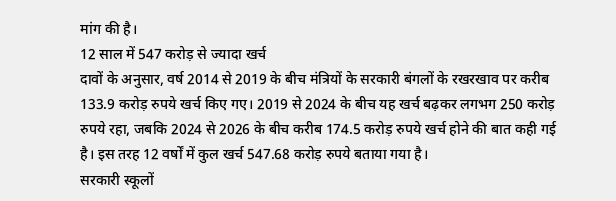मांग की है।
12 साल में 547 करोड़ से ज्यादा खर्च
दावों के अनुसार, वर्ष 2014 से 2019 के बीच मंत्रियों के सरकारी बंगलों के रखरखाव पर करीब 133.9 करोड़ रुपये खर्च किए गए। 2019 से 2024 के बीच यह खर्च बढ़कर लगभग 250 करोड़ रुपये रहा, जबकि 2024 से 2026 के बीच करीब 174.5 करोड़ रुपये खर्च होने की बात कही गई है। इस तरह 12 वर्षों में कुल खर्च 547.68 करोड़ रुपये बताया गया है।
सरकारी स्कूलों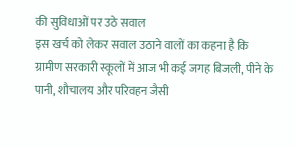की सुविधाओं पर उठे सवाल
इस खर्च को लेकर सवाल उठाने वालों का कहना है कि ग्रामीण सरकारी स्कूलों में आज भी कई जगह बिजली, पीने के पानी, शौचालय और परिवहन जैसी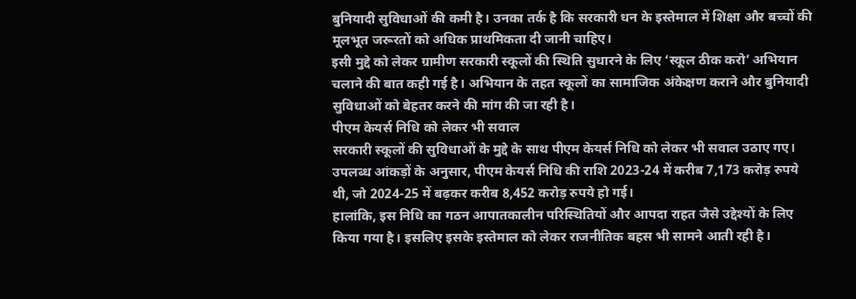बुनियादी सुविधाओं की कमी है। उनका तर्क है कि सरकारी धन के इस्तेमाल में शिक्षा और बच्चों की मूलभूत जरूरतों को अधिक प्राथमिकता दी जानी चाहिए।
इसी मुद्दे को लेकर ग्रामीण सरकारी स्कूलों की स्थिति सुधारने के लिए ‘स्कूल ठीक करो’ अभियान चलाने की बात कही गई है। अभियान के तहत स्कूलों का सामाजिक अंकेक्षण कराने और बुनियादी सुविधाओं को बेहतर करने की मांग की जा रही है।
पीएम केयर्स निधि को लेकर भी सवाल
सरकारी स्कूलों की सुविधाओं के मुद्दे के साथ पीएम केयर्स निधि को लेकर भी सवाल उठाए गए। उपलब्ध आंकड़ों के अनुसार, पीएम केयर्स निधि की राशि 2023-24 में करीब 7,173 करोड़ रुपये थी, जो 2024-25 में बढ़कर करीब 8,452 करोड़ रुपये हो गई।
हालांकि, इस निधि का गठन आपातकालीन परिस्थितियों और आपदा राहत जैसे उद्देश्यों के लिए किया गया है। इसलिए इसके इस्तेमाल को लेकर राजनीतिक बहस भी सामने आती रही है।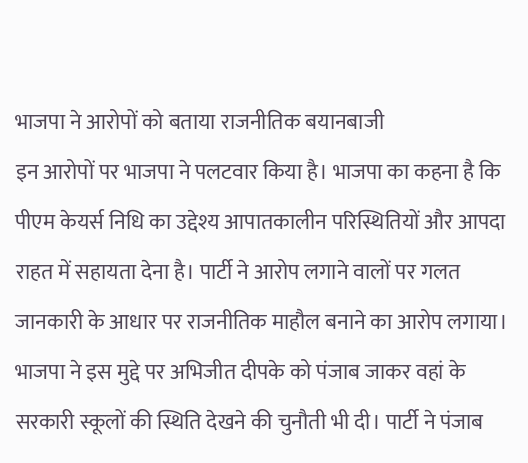भाजपा ने आरोपों को बताया राजनीतिक बयानबाजी
इन आरोपों पर भाजपा ने पलटवार किया है। भाजपा का कहना है कि पीएम केयर्स निधि का उद्देश्य आपातकालीन परिस्थितियों और आपदा राहत में सहायता देना है। पार्टी ने आरोप लगाने वालों पर गलत जानकारी के आधार पर राजनीतिक माहौल बनाने का आरोप लगाया।
भाजपा ने इस मुद्दे पर अभिजीत दीपके को पंजाब जाकर वहां के सरकारी स्कूलों की स्थिति देखने की चुनौती भी दी। पार्टी ने पंजाब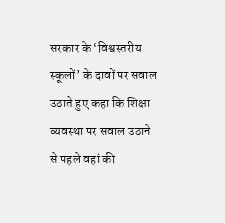सरकार के ‘विश्वस्तरीय स्कूलों’ के दावों पर सवाल उठाते हुए कहा कि शिक्षा व्यवस्था पर सवाल उठाने से पहले वहां की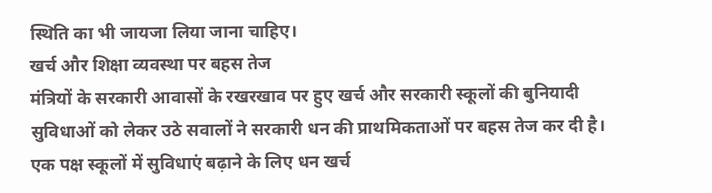स्थिति का भी जायजा लिया जाना चाहिए।
खर्च और शिक्षा व्यवस्था पर बहस तेज
मंत्रियों के सरकारी आवासों के रखरखाव पर हुए खर्च और सरकारी स्कूलों की बुनियादी सुविधाओं को लेकर उठे सवालों ने सरकारी धन की प्राथमिकताओं पर बहस तेज कर दी है। एक पक्ष स्कूलों में सुविधाएं बढ़ाने के लिए धन खर्च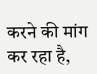करने की मांग कर रहा है,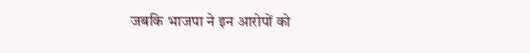जबकि भाजपा ने इन आरोपों को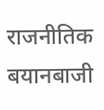राजनीतिक बयानबाजी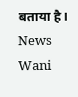बताया है।
News Wani